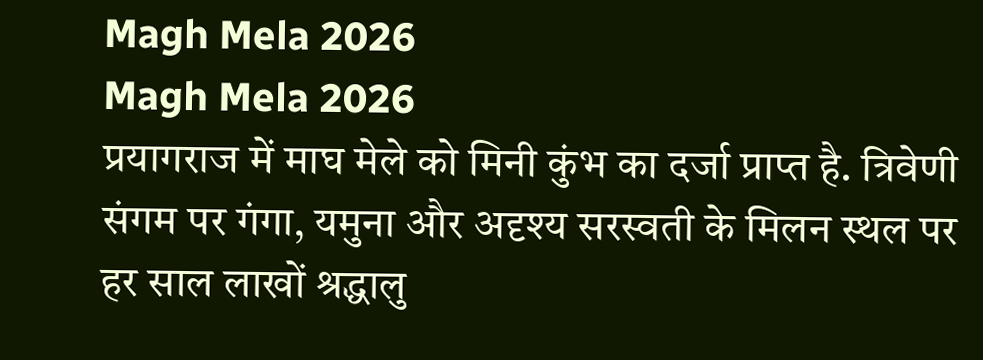Magh Mela 2026
Magh Mela 2026
प्रयागराज में माघ मेले को मिनी कुंभ का दर्जा प्राप्त है. त्रिवेणी संगम पर गंगा, यमुना और अदृश्य सरस्वती के मिलन स्थल पर हर साल लाखों श्रद्धालु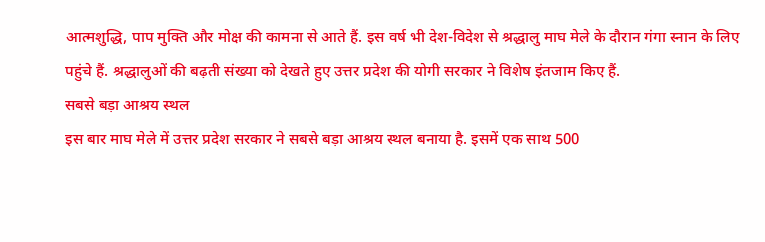आत्मशुद्धि, पाप मुक्ति और मोक्ष की कामना से आते हैं. इस वर्ष भी देश-विदेश से श्रद्धालु माघ मेले के दौरान गंगा स्नान के लिए पहुंचे हैं. श्रद्धालुओं की बढ़ती संख्या को देखते हुए उत्तर प्रदेश की योगी सरकार ने विशेष इंतजाम किए हैं.
सबसे बड़ा आश्रय स्थल
इस बार माघ मेले में उत्तर प्रदेश सरकार ने सबसे बड़ा आश्रय स्थल बनाया है. इसमें एक साथ 500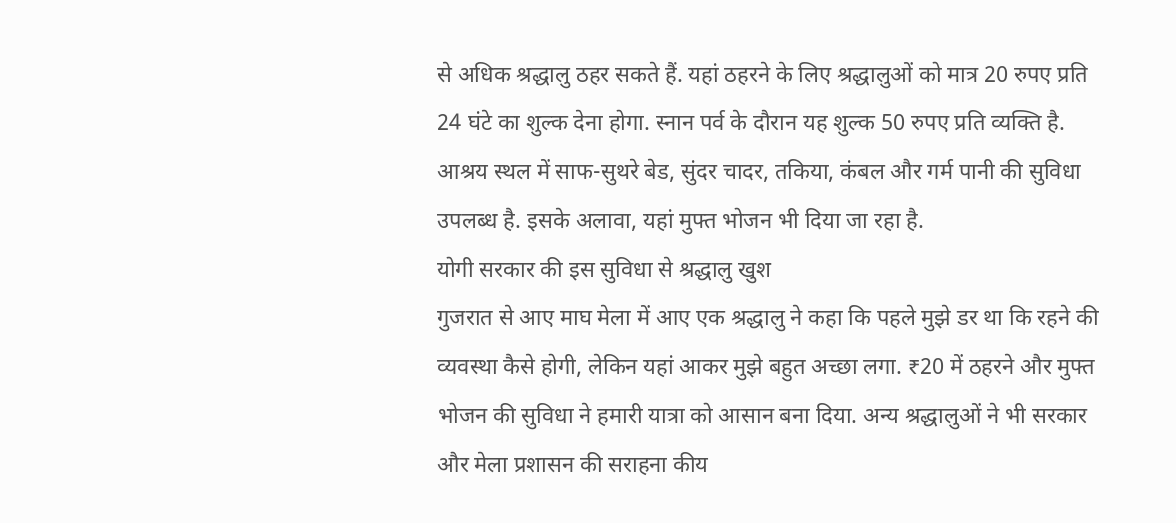से अधिक श्रद्धालु ठहर सकते हैं. यहां ठहरने के लिए श्रद्धालुओं को मात्र 20 रुपए प्रति 24 घंटे का शुल्क देना होगा. स्नान पर्व के दौरान यह शुल्क 50 रुपए प्रति व्यक्ति है. आश्रय स्थल में साफ-सुथरे बेड, सुंदर चादर, तकिया, कंबल और गर्म पानी की सुविधा उपलब्ध है. इसके अलावा, यहां मुफ्त भोजन भी दिया जा रहा है.
योगी सरकार की इस सुविधा से श्रद्धालु खुश
गुजरात से आए माघ मेला में आए एक श्रद्धालु ने कहा कि पहले मुझे डर था कि रहने की व्यवस्था कैसे होगी, लेकिन यहां आकर मुझे बहुत अच्छा लगा. ₹20 में ठहरने और मुफ्त भोजन की सुविधा ने हमारी यात्रा को आसान बना दिया. अन्य श्रद्धालुओं ने भी सरकार और मेला प्रशासन की सराहना कीय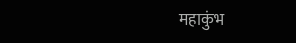महाकुंभ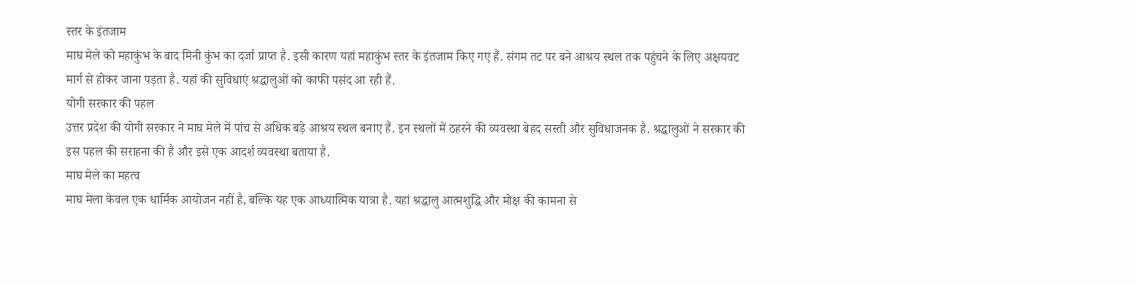स्तर के इंतजाम
माघ मेले को महाकुंभ के बाद मिनी कुंभ का दर्जा प्राप्त है. इसी कारण यहां महाकुंभ स्तर के इंतजाम किए गए हैं. संगम तट पर बने आश्रय स्थल तक पहुंचने के लिए अक्षयवट मार्ग से होकर जाना पड़ता है. यहां की सुविधाएं श्रद्धालुओं को काफी पसंद आ रही हैं.
योगी सरकार की पहल
उत्तर प्रदेश की योगी सरकार ने माघ मेले में पांच से अधिक बड़े आश्रय स्थल बनाए हैं. इन स्थलों में ठहरने की व्यवस्था बेहद सस्ती और सुविधाजनक है. श्रद्धालुओं ने सरकार की इस पहल की सराहना की है और इसे एक आदर्श व्यवस्था बताया है.
माघ मेले का महत्व
माघ मेला केवल एक धार्मिक आयोजन नहीं है, बल्कि यह एक आध्यात्मिक यात्रा है. यहां श्रद्धालु आत्मशुद्धि और मोक्ष की कामना से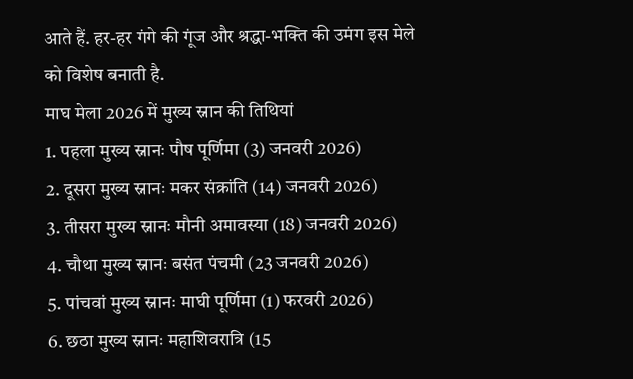आते हैं. हर-हर गंगे की गूंज और श्रद्धा-भक्ति की उमंग इस मेले को विशेष बनाती है.
माघ मेला 2026 में मुख्य स्नान की तिथियां
1. पहला मुख्य स्नानः पौष पूर्णिमा (3) जनवरी 2026)
2. दूसरा मुख्य स्नानः मकर संक्रांति (14) जनवरी 2026)
3. तीसरा मुख्य स्नानः मौनी अमावस्या (18) जनवरी 2026)
4. चौथा मुख्य स्नानः बसंत पंचमी (23 जनवरी 2026)
5. पांचवां मुख्य स्नानः माघी पूर्णिमा (1) फरवरी 2026)
6. छठा मुख्य स्नानः महाशिवरात्रि (15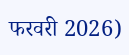फरवरी 2026)